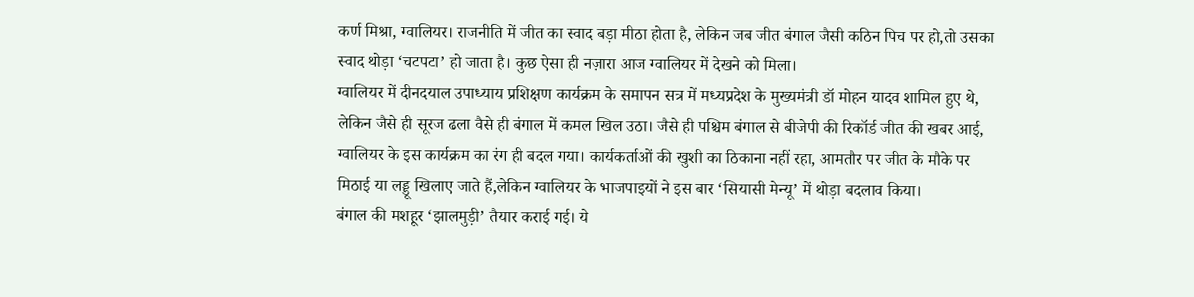कर्ण मिश्रा, ग्वालियर। राजनीति में जीत का स्वाद बड़ा मीठा होता है, लेकिन जब जीत बंगाल जैसी कठिन पिच पर हो,तो उसका स्वाद थोड़ा ‘चटपटा’ हो जाता है। कुछ ऐसा ही नज़ारा आज ग्वालियर में देखने को मिला।
ग्वालियर में दीनदयाल उपाध्याय प्रशिक्षण कार्यक्रम के समापन सत्र में मध्यप्रदेश के मुख्यमंत्री डॉ मोहन यादव शामिल हुए थे, लेकिन जैसे ही सूरज ढला वैसे ही बंगाल में कमल खिल उठा। जैसे ही पश्चिम बंगाल से बीजेपी की रिकॉर्ड जीत की खबर आई, ग्वालियर के इस कार्यक्रम का रंग ही बदल गया। कार्यकर्ताओं की खुशी का ठिकाना नहीं रहा, आमतौर पर जीत के मौके पर मिठाई या लड्डू खिलाए जाते हैं,लेकिन ग्वालियर के भाजपाइयों ने इस बार ‘सियासी मेन्यू’ में थोड़ा बदलाव किया।
बंगाल की मशहूर ‘झालमुड़ी’ तैयार कराई गई। ये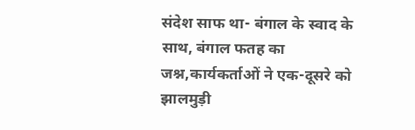संदेश साफ था- बंगाल के स्वाद के साथ, बंगाल फतह का जश्न,कार्यकर्ताओं ने एक-दूसरे को झालमुड़ी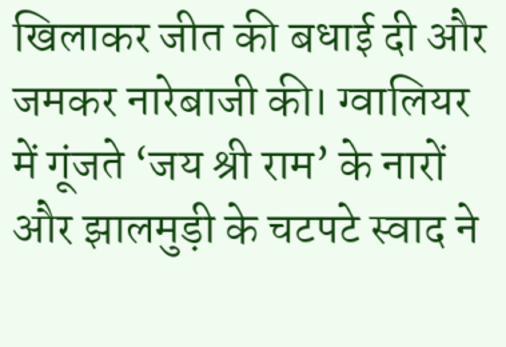खिलाकर जीत की बधाई दी और जमकर नारेबाजी की। ग्वालियर में गूंजते ‘जय श्री राम’ के नारों और झालमुड़ी के चटपटे स्वाद ने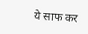ये साफ कर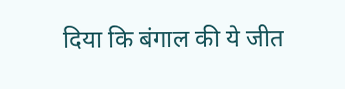दिया कि बंगाल की ये जीत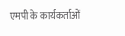एमपी के कार्यकर्ताओं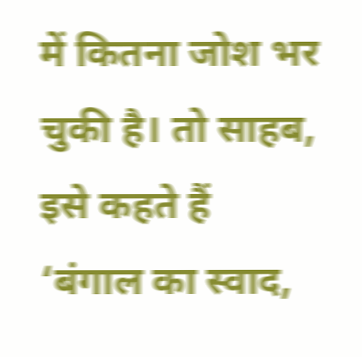में कितना जोश भर चुकी है। तो साहब, इसे कहते हैं ‘बंगाल का स्वाद,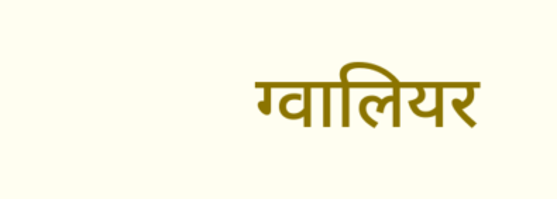ग्वालियर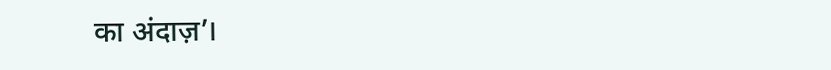का अंदाज़’।